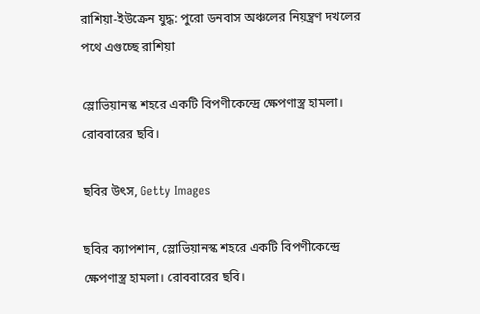রাশিয়া-ইউক্রেন যুদ্ধ: পুরো ডনবাস অঞ্চলের নিয়ন্ত্রণ দখলের পথে এগুচ্ছে রাশিয়া

স্লোভিয়ানস্ক শহরে একটি বিপণীকেন্দ্রে ক্ষেপণাস্ত্র হামলা। রোববারের ছবি।

ছবির উৎস, Getty Images

ছবির ক্যাপশান, স্লোভিয়ানস্ক শহরে একটি বিপণীকেন্দ্রে ক্ষেপণাস্ত্র হামলা। রোববারের ছবি।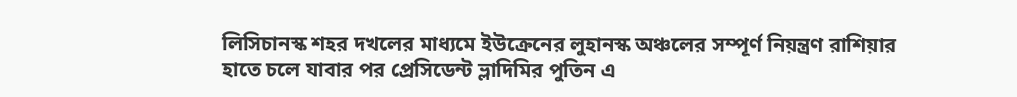লিসিচানস্ক শহর দখলের মাধ্যমে ইউক্রেনের লুহানস্ক অঞ্চলের সম্পূর্ণ নিয়ন্ত্রণ রাশিয়ার হাতে চলে যাবার পর প্রেসিডেন্ট ভ্লাদিমির পুতিন এ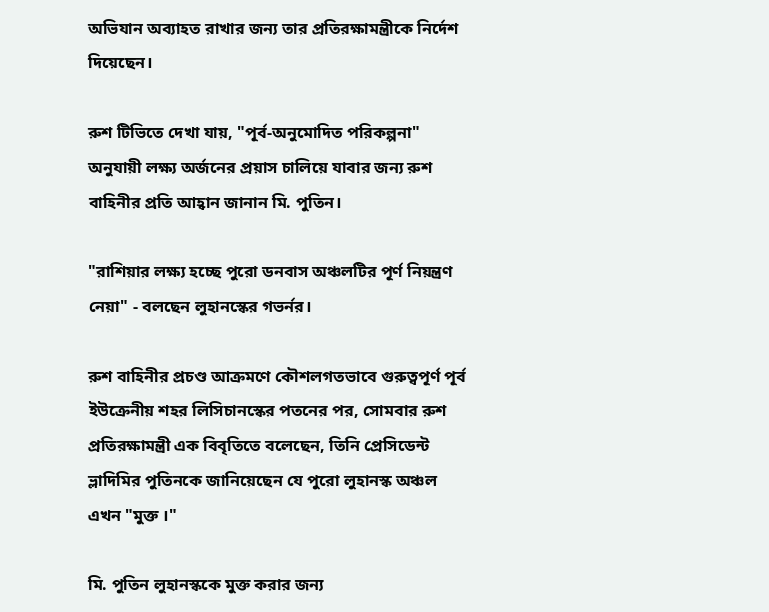অভিযান অব্যাহত রাখার জন্য তার প্রতিরক্ষামন্ত্রীকে নির্দেশ দিয়েছেন।

রুশ টিভিতে দেখা যায়, "পূর্ব-অনুমোদিত পরিকল্পনা" অনুযায়ী লক্ষ্য অর্জনের প্রয়াস চালিয়ে যাবার জন্য রুশ বাহিনীর প্রতি আহ্বান জানান মি. পুতিন।

"রাশিয়ার লক্ষ্য হচ্ছে পুরো ডনবাস অঞ্চলটির পূর্ণ নিয়ন্ত্রণ নেয়া" - বলছেন লুহানস্কের গভর্নর।

রুশ বাহিনীর প্রচণ্ড আক্রমণে কৌশলগতভাবে গুরুত্বপূর্ণ পূর্ব ইউক্রেনীয় শহর লিসিচানস্কের পতনের পর, সোমবার রুশ প্রতিরক্ষামন্ত্রী এক বিবৃতিতে বলেছেন, তিনি প্রেসিডেন্ট ভ্লাদিমির পুতিনকে জানিয়েছেন যে পুরো লুহানস্ক অঞ্চল এখন "মুক্ত ।"

মি. পুতিন লুহানস্ককে মুক্ত করার জন্য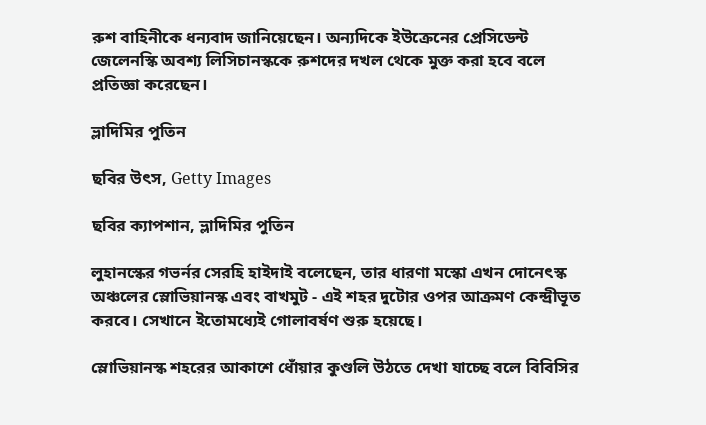রুশ বাহিনীকে ধন্যবাদ জানিয়েছেন। অন্যদিকে ইউক্রেনের প্রেসিডেন্ট জেলেনস্কি অবশ্য লিসিচানস্ককে রুশদের দখল থেকে মুক্ত করা হবে বলে প্রতিজ্ঞা করেছেন।

ভ্লাদিমির পুতিন

ছবির উৎস, Getty Images

ছবির ক্যাপশান, ভ্লাদিমির পুতিন

লুহানস্কের গভর্নর সেরহি হাইদাই বলেছেন, তার ধারণা মস্কো এখন দোনেৎস্ক অঞ্চলের স্লোভিয়ানস্ক এবং বাখমুট - এই শহর দুটোর ওপর আক্রমণ কেন্দ্রীভূত করবে। সেখানে ইতোমধ্যেই গোলাবর্ষণ শুরু হয়েছে।

স্লোভিয়ানস্ক শহরের আকাশে ধোঁয়ার কুণ্ডলি উঠতে দেখা যাচ্ছে বলে বিবিসির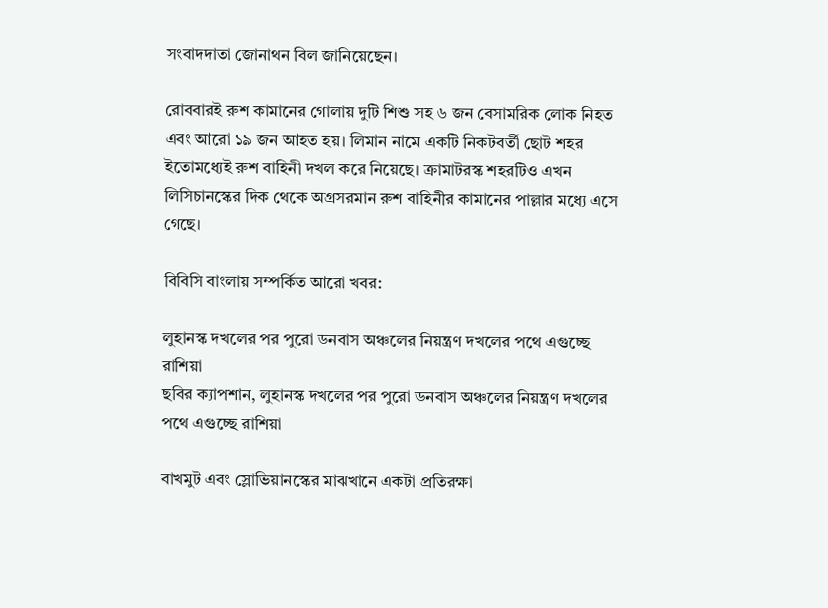সংবাদদাতা জোনাথন বিল জানিয়েছেন।

রোববারই রুশ কামানের গোলায় দুটি শিশু সহ ৬ জন বেসামরিক লোক নিহত এবং আরো ১৯ জন আহত হয়। লিমান নামে একটি নিকটবর্তী ছোট শহর ইতোমধ্যেই রুশ বাহিনী দখল করে নিয়েছে। ক্রামাটরস্ক শহরটিও এখন লিসিচানস্কের দিক থেকে অগ্রসরমান রুশ বাহিনীর কামানের পাল্লার মধ্যে এসে গেছে।

বিবিসি বাংলায় সম্পর্কিত আরো খবর:

লুহানস্ক দখলের পর পুরো ডনবাস অঞ্চলের নিয়ন্ত্রণ দখলের পথে এগুচ্ছে রাশিয়া
ছবির ক্যাপশান, লুহানস্ক দখলের পর পুরো ডনবাস অঞ্চলের নিয়ন্ত্রণ দখলের পথে এগুচ্ছে রাশিয়া

বাখমুট এবং স্লোভিয়ানস্কের মাঝখানে একটা প্রতিরক্ষা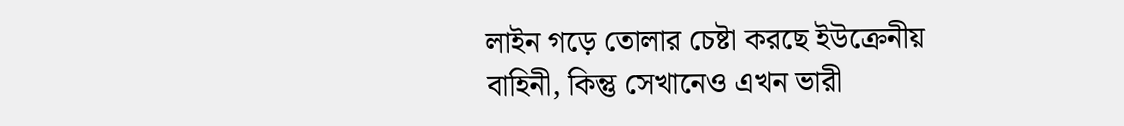লাইন গড়ে তোলার চেষ্টা করছে ইউক্রেনীয় বাহিনী, কিন্তু সেখানেও এখন ভারী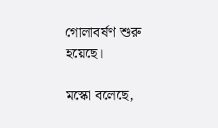গোলাবর্ষণ শুরু হয়েছে।

মস্কো বলেছে,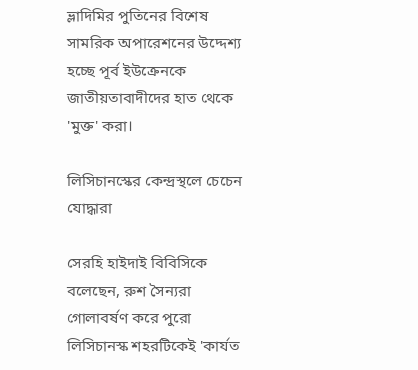ভ্লাদিমির পুতিনের বিশেষ সামরিক অপারেশনের উদ্দেশ্য হচ্ছে পূর্ব ইউক্রেনকে জাতীয়তাবাদীদের হাত থেকে 'মুক্ত' করা।

লিসিচানস্কের কেন্দ্রস্থলে চেচেন যোদ্ধারা

সেরহি হাইদাই বিবিসিকে বলেছেন, রুশ সৈন্যরা গোলাবর্ষণ করে পুরো লিসিচানস্ক শহরটিকেই 'কার্যত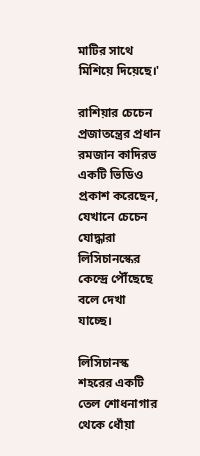মাটির সাথে মিশিয়ে দিয়েছে।'

রাশিয়ার চেচেন প্রজাতন্ত্রের প্রধান রমজান কাদিরভ একটি ভিডিও প্রকাশ করেছেন, যেখানে চেচেন যোদ্ধারা লিসিচানস্কের কেন্দ্রে পৌঁছেছে বলে দেখা যাচ্ছে।

লিসিচানস্ক শহরের একটি তেল শোধনাগার থেকে ধোঁয়া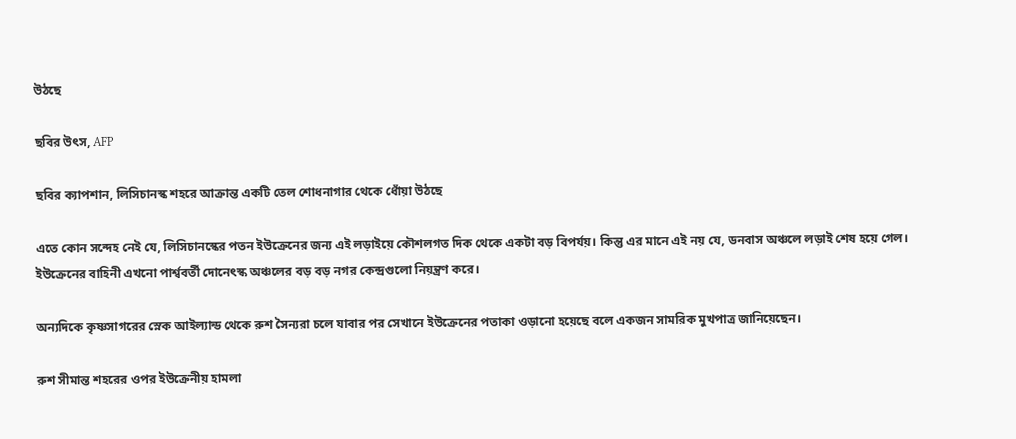উঠছে

ছবির উৎস, AFP

ছবির ক্যাপশান, লিসিচানস্ক শহরে আক্রান্ত একটি তেল শোধনাগার থেকে ধোঁয়া উঠছে

এতে কোন সন্দেহ নেই যে, লিসিচানস্কের পতন ইউক্রেনের জন্য এই লড়াইয়ে কৌশলগত দিক থেকে একটা বড় বিপর্যয়। কিন্তু এর মানে এই নয় যে, ডনবাস অঞ্চলে লড়াই শেষ হয়ে গেল। ইউক্রেনের বাহিনী এখনো পার্শ্ববর্তী দোনেৎস্ক অঞ্চলের বড় বড় নগর কেন্দ্রগুলো নিয়ন্ত্রণ করে।

অন্যদিকে কৃষ্ণসাগরের স্নেক আইল্যান্ড থেকে রুশ সৈন্যরা চলে যাবার পর সেখানে ইউক্রেনের পতাকা ওড়ানো হয়েছে বলে একজন সামরিক মুখপাত্র জানিয়েছেন।

রুশ সীমান্ত শহরের ওপর ইউক্রেনীয় হামলা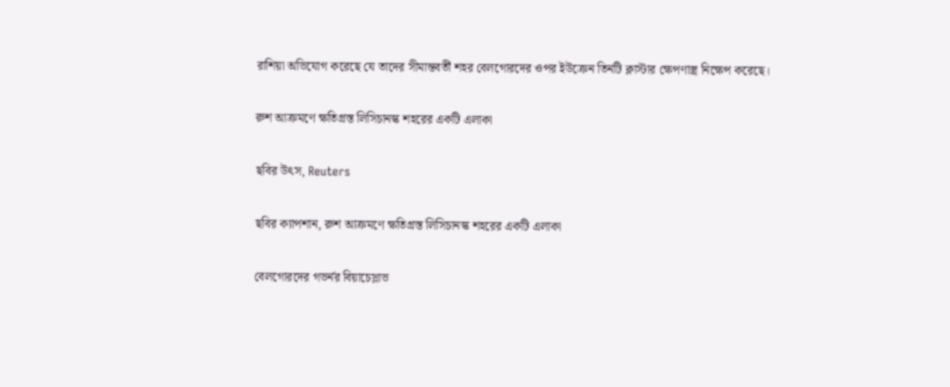রাশিয়া অভিযোগ করেছে যে তাদের সীমান্তবর্তী শহর বেলগোরদের ওপর ইউক্রেন তিনটি ক্লাস্টার ক্ষেপণাস্ত্র নিক্ষেপ করেছে।

রুশ আক্রমণে ক্ষতিগ্রস্ত লিসিচানস্ক শহরের একটি এলাকা

ছবির উৎস, Reuters

ছবির ক্যাপশান, রুশ আক্রমণে ক্ষতিগ্রস্ত লিসিচানস্ক শহরের একটি এলাকা

বেলগোরদের গভর্নর বিয়াচেস্লাভ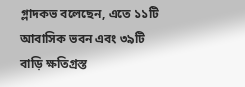গ্লাদকভ বলেছেন, এতে ১১টি আবাসিক ভবন এবং ৩৯টি বাড়ি ক্ষতিগ্রস্ত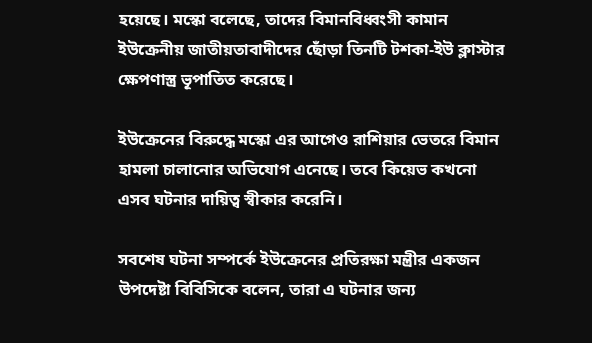হয়েছে। মস্কো বলেছে, তাদের বিমানবিধ্বংসী কামান ইউক্রেনীয় জাতীয়তাবাদীদের ছোঁড়া তিনটি টশকা-ইউ ক্লাস্টার ক্ষেপণাস্ত্র ভূপাতিত করেছে।

ইউক্রেনের বিরুদ্ধে মস্কো এর আগেও রাশিয়ার ভেতরে বিমান হামলা চালানোর অভিযোগ এনেছে। তবে কিয়েভ কখনো এসব ঘটনার দায়িত্ব স্বীকার করেনি।

সবশেষ ঘটনা সম্পর্কে ইউক্রেনের প্রতিরক্ষা মন্ত্রীর একজন উপদেষ্টা বিবিসিকে বলেন, তারা এ ঘটনার জন্য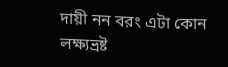দায়ী নন বরং এটা কোন লক্ষ্যভ্রষ্ট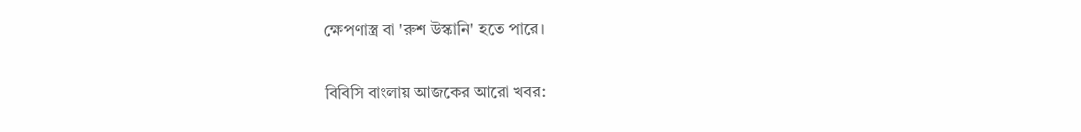ক্ষেপণাস্ত্র বা 'রুশ উস্কানি' হতে পারে।

বিবিসি বাংলায় আজকের আরো খবর: